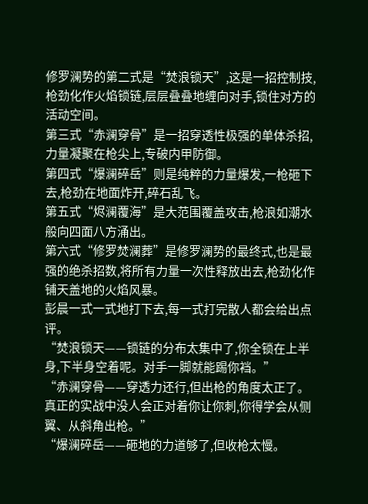修罗澜势的第二式是“焚浪锁天”,这是一招控制技,枪劲化作火焰锁链,层层叠叠地缠向对手,锁住对方的活动空间。
第三式“赤澜穿骨”是一招穿透性极强的单体杀招,力量凝聚在枪尖上,专破内甲防御。
第四式“爆澜碎岳”则是纯粹的力量爆发,一枪砸下去,枪劲在地面炸开,碎石乱飞。
第五式“烬澜覆海”是大范围覆盖攻击,枪浪如潮水般向四面八方涌出。
第六式“修罗焚澜葬”是修罗澜势的最终式,也是最强的绝杀招数,将所有力量一次性释放出去,枪劲化作铺天盖地的火焰风暴。
彭晨一式一式地打下去,每一式打完散人都会给出点评。
“焚浪锁天——锁链的分布太集中了,你全锁在上半身,下半身空着呢。对手一脚就能踢你裆。”
“赤澜穿骨——穿透力还行,但出枪的角度太正了。真正的实战中没人会正对着你让你刺,你得学会从侧翼、从斜角出枪。”
“爆澜碎岳——砸地的力道够了,但收枪太慢。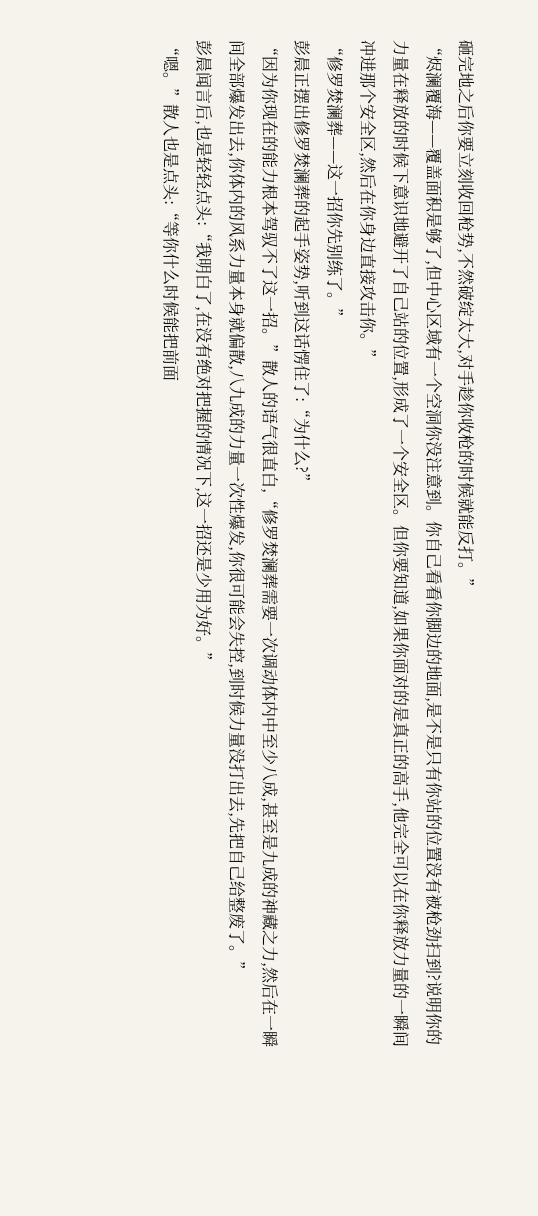砸完地之后你要立刻收回枪势,不然破绽太大,对手趁你收枪的时候就能反打。”
“烬澜覆海——覆盖面积是够了,但中心区域有一个空洞你没注意到。你自己看看你脚边的地面,是不是只有你站的位置没有被枪劲扫到?说明你的力量在释放的时候下意识地避开了自己站的位置,形成了一个安全区。但你要知道,如果你面对的是真正的高手,他完全可以在你释放力量的一瞬间冲进那个安全区,然后在你身边直接攻击你。”
“修罗焚澜葬——这一招你先别练了。”
彭晨正摆出修罗焚澜葬的起手姿势,听到这话愣住了:“为什么?”
“因为你现在的能力根本驾驭不了这一招。”散人的语气很直白,“修罗焚澜葬需要一次调动体内中至少八成,甚至是九成的神藏之力,然后在一瞬间全部爆发出去,你体内的风系力量本身就偏散,八九成的力量一次性爆发,你很可能会失控,到时候力量没打出去,先把自己给整废了。”
彭晨闻言后,也是轻轻点头:“我明白了,在没有绝对把握的情况下,这一招还是少用为好。”
“嗯。”散人也是点头:“等你什么时候能把前面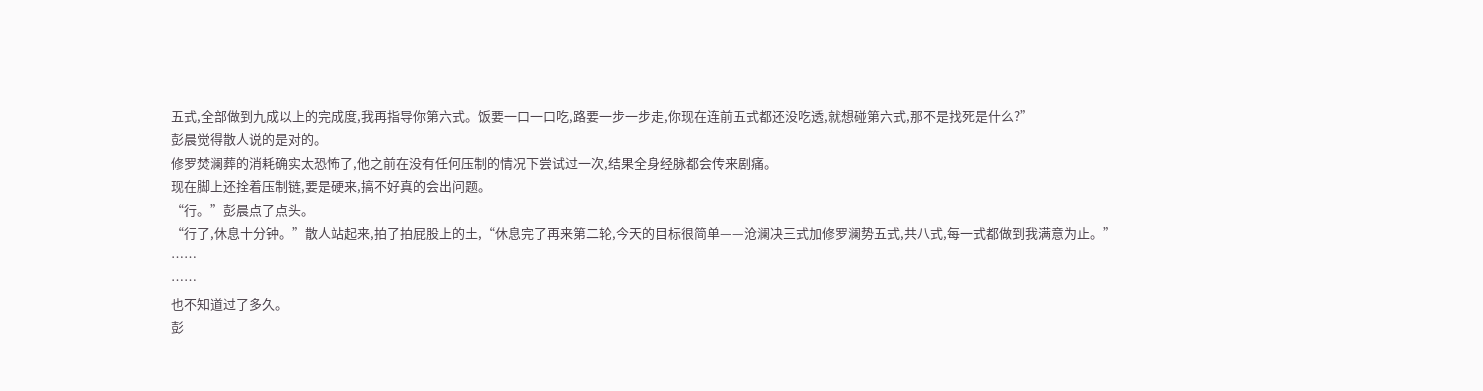五式,全部做到九成以上的完成度,我再指导你第六式。饭要一口一口吃,路要一步一步走,你现在连前五式都还没吃透,就想碰第六式,那不是找死是什么?”
彭晨觉得散人说的是对的。
修罗焚澜葬的消耗确实太恐怖了,他之前在没有任何压制的情况下尝试过一次,结果全身经脉都会传来剧痛。
现在脚上还拴着压制链,要是硬来,搞不好真的会出问题。
“行。”彭晨点了点头。
“行了,休息十分钟。”散人站起来,拍了拍屁股上的土,“休息完了再来第二轮,今天的目标很简单——沧澜决三式加修罗澜势五式,共八式,每一式都做到我满意为止。”
……
……
也不知道过了多久。
彭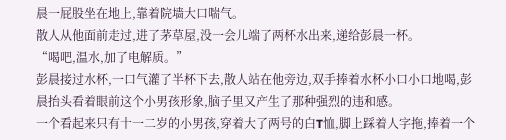晨一屁股坐在地上,靠着院墙大口喘气。
散人从他面前走过,进了茅草屋,没一会儿端了两杯水出来,递给彭晨一杯。
“喝吧,温水,加了电解质。”
彭晨接过水杯,一口气灌了半杯下去,散人站在他旁边,双手捧着水杯小口小口地喝,彭晨抬头看着眼前这个小男孩形象,脑子里又产生了那种强烈的违和感。
一个看起来只有十一二岁的小男孩,穿着大了两号的白T恤,脚上踩着人字拖,捧着一个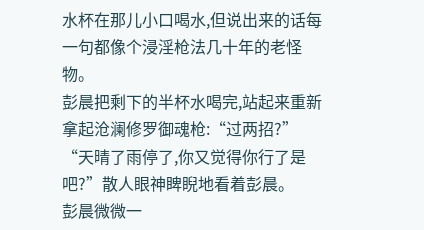水杯在那儿小口喝水,但说出来的话每一句都像个浸淫枪法几十年的老怪物。
彭晨把剩下的半杯水喝完,站起来重新拿起沧澜修罗御魂枪:“过两招?”
“天晴了雨停了,你又觉得你行了是吧?”散人眼神睥睨地看着彭晨。
彭晨微微一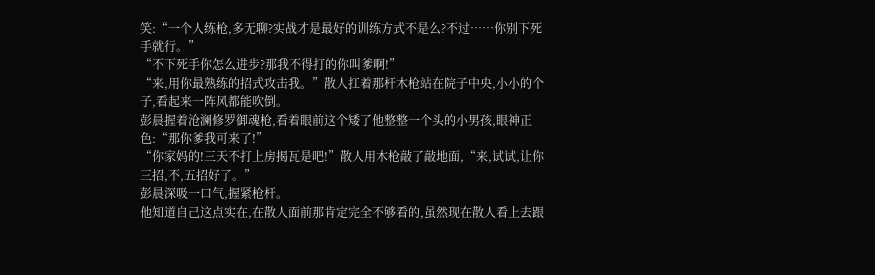笑:“一个人练枪,多无聊?实战才是最好的训练方式不是么?不过……你别下死手就行。”
“不下死手你怎么进步?那我不得打的你叫爹啊!”
“来,用你最熟练的招式攻击我。”散人扛着那杆木枪站在院子中央,小小的个子,看起来一阵风都能吹倒。
彭晨握着沧澜修罗御魂枪,看着眼前这个矮了他整整一个头的小男孩,眼神正色:“那你爹我可来了!”
“你家妈的!三天不打上房揭瓦是吧!”散人用木枪敲了敲地面,“来,试试,让你三招,不,五招好了。”
彭晨深吸一口气,握紧枪杆。
他知道自己这点实在,在散人面前那肯定完全不够看的,虽然现在散人看上去跟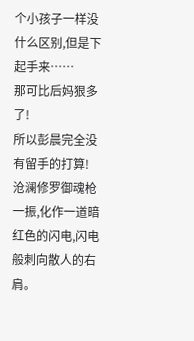个小孩子一样没什么区别,但是下起手来……
那可比后妈狠多了!
所以彭晨完全没有留手的打算!
沧澜修罗御魂枪一振,化作一道暗红色的闪电,闪电般刺向散人的右肩。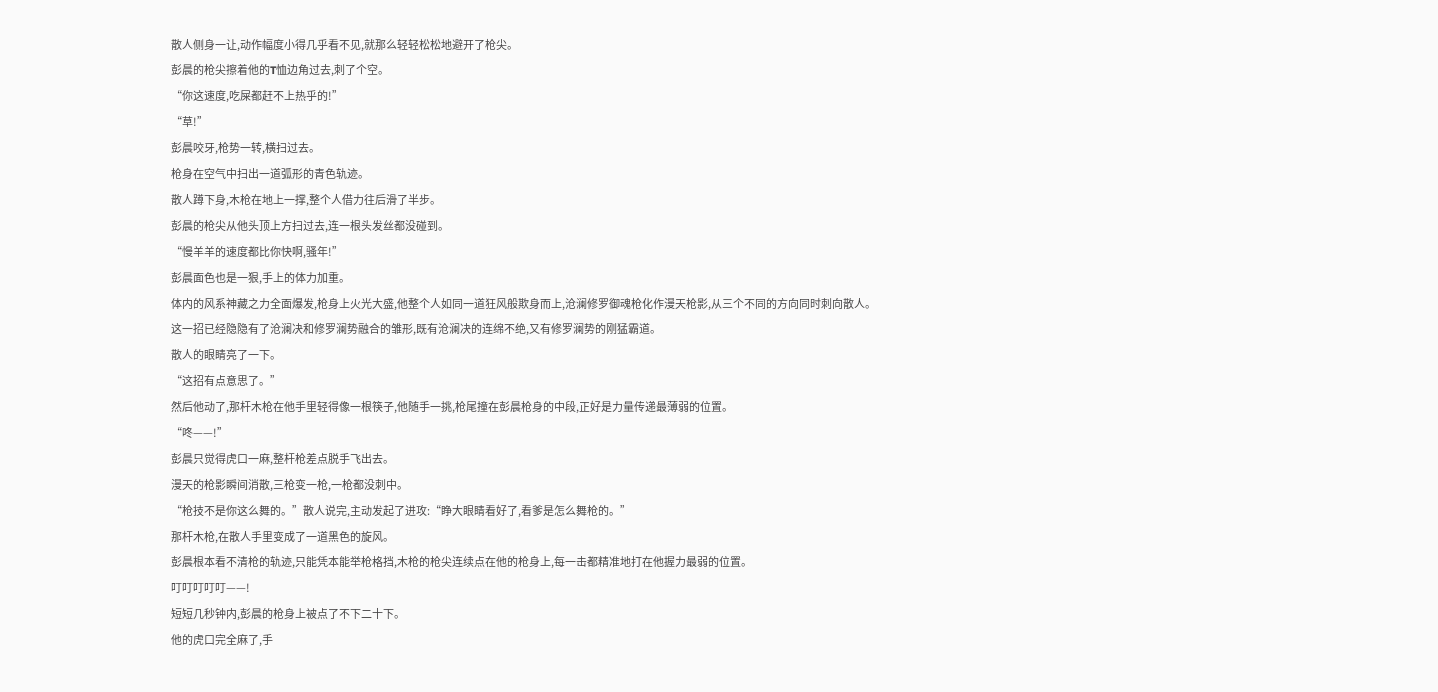散人侧身一让,动作幅度小得几乎看不见,就那么轻轻松松地避开了枪尖。
彭晨的枪尖擦着他的T恤边角过去,刺了个空。
“你这速度,吃屎都赶不上热乎的!”
“草!”
彭晨咬牙,枪势一转,横扫过去。
枪身在空气中扫出一道弧形的青色轨迹。
散人蹲下身,木枪在地上一撑,整个人借力往后滑了半步。
彭晨的枪尖从他头顶上方扫过去,连一根头发丝都没碰到。
“慢羊羊的速度都比你快啊,骚年!”
彭晨面色也是一狠,手上的体力加重。
体内的风系神藏之力全面爆发,枪身上火光大盛,他整个人如同一道狂风般欺身而上,沧澜修罗御魂枪化作漫天枪影,从三个不同的方向同时刺向散人。
这一招已经隐隐有了沧澜决和修罗澜势融合的雏形,既有沧澜决的连绵不绝,又有修罗澜势的刚猛霸道。
散人的眼睛亮了一下。
“这招有点意思了。”
然后他动了,那杆木枪在他手里轻得像一根筷子,他随手一挑,枪尾撞在彭晨枪身的中段,正好是力量传递最薄弱的位置。
“咚——!”
彭晨只觉得虎口一麻,整杆枪差点脱手飞出去。
漫天的枪影瞬间消散,三枪变一枪,一枪都没刺中。
“枪技不是你这么舞的。”散人说完,主动发起了进攻:“睁大眼睛看好了,看爹是怎么舞枪的。”
那杆木枪,在散人手里变成了一道黑色的旋风。
彭晨根本看不清枪的轨迹,只能凭本能举枪格挡,木枪的枪尖连续点在他的枪身上,每一击都精准地打在他握力最弱的位置。
叮叮叮叮叮——!
短短几秒钟内,彭晨的枪身上被点了不下二十下。
他的虎口完全麻了,手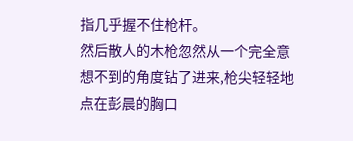指几乎握不住枪杆。
然后散人的木枪忽然从一个完全意想不到的角度钻了进来,枪尖轻轻地点在彭晨的胸口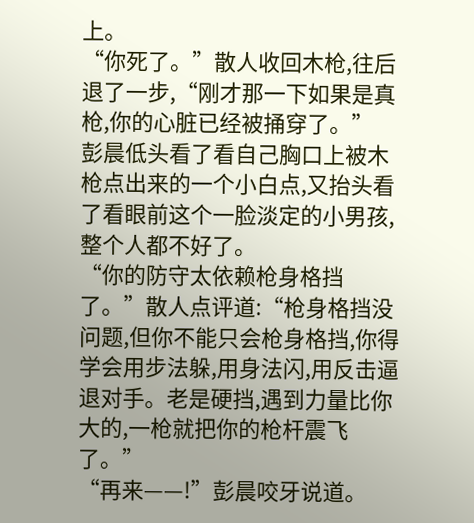上。
“你死了。”散人收回木枪,往后退了一步,“刚才那一下如果是真枪,你的心脏已经被捅穿了。”
彭晨低头看了看自己胸口上被木枪点出来的一个小白点,又抬头看了看眼前这个一脸淡定的小男孩,整个人都不好了。
“你的防守太依赖枪身格挡了。”散人点评道:“枪身格挡没问题,但你不能只会枪身格挡,你得学会用步法躲,用身法闪,用反击逼退对手。老是硬挡,遇到力量比你大的,一枪就把你的枪杆震飞了。”
“再来——!”彭晨咬牙说道。